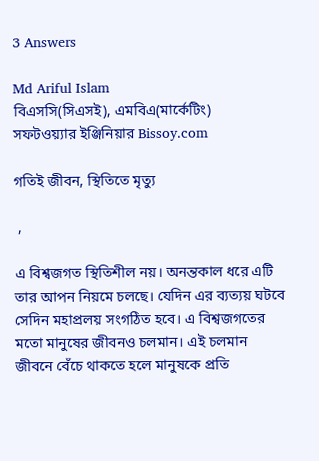3 Answers

Md Ariful Islam
বিএসসি(সিএসই), এমবিএ(মার্কেটিং)
সফটওয়্যার ইঞ্জিনিয়ার Bissoy.com

গতিই জীবন, স্থিতিতে মৃত্যু

 ,

এ বিশ্বজগত স্থিতিশীল নয়। অনন্তকাল ধরে এটি তার আপন নিয়মে চলছে। যেদিন এর ব্যত্যয় ঘটবে সেদিন মহাপ্রলয় সংগঠিত হবে। এ বিশ্বজগতের মতো মানুষের জীবনও চলমান। এই চলমান জীবনে বেঁচে থাকতে হলে মানুষকে প্রতি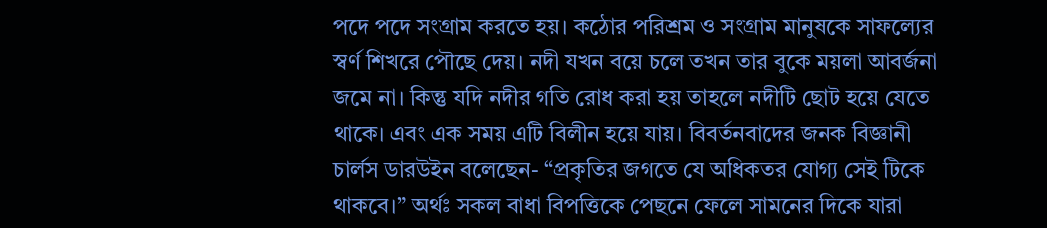পদে পদে সংগ্রাম করতে হয়। কঠোর পরিশ্রম ও সংগ্রাম মানুষকে সাফল্যের স্বর্ণ শিখরে পৌছে দেয়। নদী যখন বয়ে চলে তখন তার বুকে ময়লা আবর্জনা জমে না। কিন্তু যদি নদীর গতি রোধ করা হয় তাহলে নদীটি ছোট হয়ে যেতে থাকে। এবং এক সময় এটি বিলীন হয়ে যায়। বিবর্তনবাদের জনক বিজ্ঞানী চার্লস ডারউইন বলেছেন- “প্রকৃতির জগতে যে অধিকতর যোগ্য সেই টিকে থাকবে।” অর্থঃ সকল বাধা বিপত্তিকে পেছনে ফেলে সামনের দিকে যারা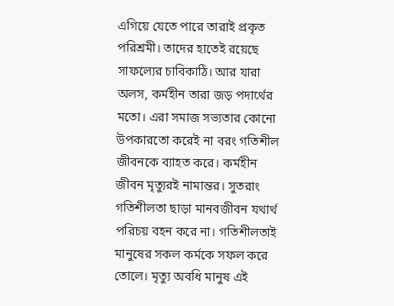এগিয়ে যেতে পারে তারাই প্রকৃত পরিশ্রমী। তাদের হাতেই রয়েছে সাফল্যের চাবিকাঠি। আর যারা অলস, কর্মহীন তারা জড় পদার্থের মতো। এরা সমাজ সভ্যতার কোনো উপকারতো করেই না বরং গতিশীল জীবনকে ব্যাহত করে। কর্মহীন জীবন মৃত্যুরই নামান্তর। সুতরাং গতিশীলতা ছাড়া মানবজীবন যথার্থ পরিচয় বহন করে না। গতিশীলতাই মানুষের সকল কর্মকে সফল করে তোলে। মৃত্যু অবধি মানুষ এই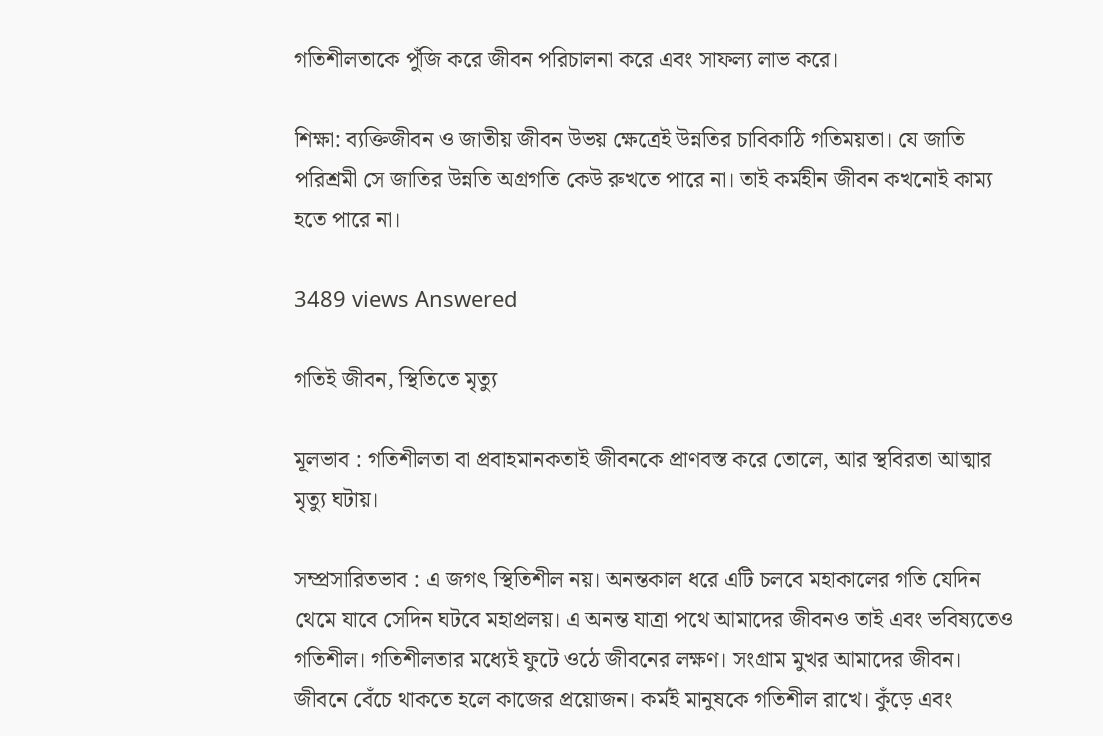গতিশীলতাকে পুঁজি করে জীবন পরিচালনা করে এবং সাফল্য লাভ করে।

শিক্ষা: ব্যক্তিজীবন ও জাতীয় জীবন উভয় ক্ষেত্রেই উন্নতির চাবিকাঠি গতিময়তা। যে জাতি পরিশ্রমী সে জাতির উন্নতি অগ্রগতি কেউ রুখতে পারে না। তাই কর্মহীন জীবন কখনোই কাম্য হতে পারে না।

3489 views Answered

গতিই জীবন, স্থিতিতে মৃত্যু

মূলভাব : গতিশীলতা বা প্রবাহমানকতাই জীবনকে প্রাণবস্ত করে তোলে, আর স্থবিরতা আত্মার মৃত্যু ঘটায়।

সম্প্রসারিতভাব : এ জগৎ স্থিতিশীল নয়। অনন্তকাল ধরে এটি চলবে মহাকালের গতি যেদিন থেমে যাবে সেদিন ঘটবে মহাপ্রলয়। এ অনন্ত যাত্রা পথে আমাদের জীবনও তাই এবং ভবিষ্যতেও গতিশীল। গতিশীলতার মধ্যেই ফুটে ওঠে জীবনের লক্ষণ। সংগ্রাম মুখর আমাদের জীবন। জীবনে বেঁচে থাকতে হলে কাজের প্রয়োজন। কর্মই মানুষকে গতিশীল রাখে। কুঁড়ে এবং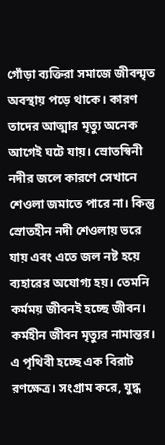গোঁড়া ব্যক্তিরা সমাজে জীবন্মৃত অবস্থায় পড়ে থাকে। কারণ তাদের আত্মার মৃত্যু অনেক আগেই ঘটে যায়। স্রোতস্বিনী নদীর জলে কারণে সেখানে শেওলা জমাতে পারে না। কিন্তু স্রোতহীন নদী শেওলায় ভরে যায় এবং এতে জল নষ্ট হয়ে ব্যহারের অযোগ্য হয়। তেমনি কর্মময় জীবনই হচ্ছে জীবন। কর্মহীন জীবন মৃত্যুর নামান্তর। এ পৃথিবী হচ্ছে এক বিরাট রণক্ষেত্র। সংগ্রাম করে, যুদ্ধ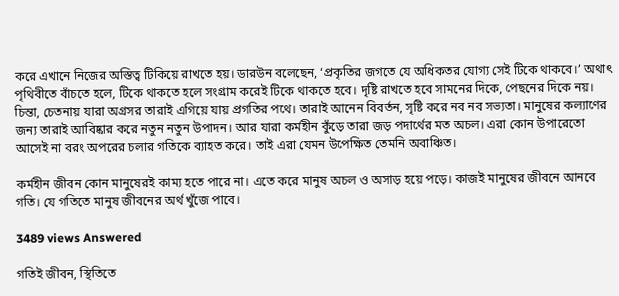করে এখানে নিজের অস্তিত্ব টিকিয়ে রাখতে হয়। ডারউন বলেছেন, ‘প্রকৃতির জগতে যে অধিকতর যোগ্য সেই টিকে থাকবে।’ অথাৎ পৃথিবীতে বাঁচতে হলে, টিকে থাকতে হলে সংগ্রাম করেই টিকে থাকতে হবে। দৃষ্টি রাখতে হবে সামনের দিকে, পেছনের দিকে নয়। চিন্তা, চেতনায় যারা অগ্রসর তারাই এগিয়ে যায় প্রগতির পথে। তারাই আনেন বিবর্তন, সৃষ্টি করে নব নব সভ্যতা। মানুষের কল্যাণের জন্য তারাই আবিষ্কার করে নতুন নতুন উপাদন। আর যারা কর্মহীন কুঁড়ে তারা জড় পদার্থের মত অচল। এরা কোন উপারেতো আসেই না বরং অপরের চলার গতিকে ব্যাহত করে। তাই এরা যেমন উপেক্ষিত তেমনি অবাঞ্চিত।

কর্মহীন জীবন কোন মানুষেরই কাম্য হতে পারে না। এতে করে মানুষ অচল ও অসাড় হয়ে পড়ে। কাজই মানুষের জীবনে আনবে গতি। যে গতিতে মানুষ জীবনের অর্থ খুঁজে পাবে।

3489 views Answered

গতিই জীবন, স্থিতিতে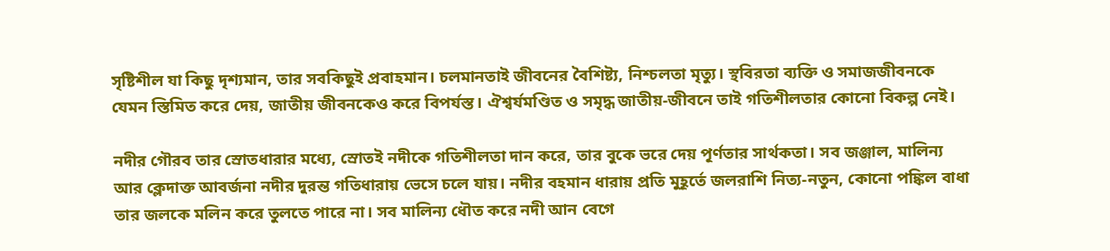সৃষ্টিশীল যা কিছু দৃশ্যমান, তার সবকিছুই প্রবাহমান। চলমানতাই জীবনের বৈশিষ্ট্য, নিশ্চলতা মৃত্যু। স্থবিরতা ব্যক্তি ও সমাজজীবনকে যেমন স্তিমিত করে দেয়, জাতীয় জীবনকেও করে বিপর্যস্ত। ঐশ্বর্যমণ্ডিত ও সমৃদ্ধ জাতীয়-জীবনে তাই গতিশীলতার কোনো বিকল্প নেই।

নদীর গৌরব তার স্রোতধারার মধ্যে, স্রোতই নদীকে গতিশীলতা দান করে, তার বুকে ভরে দেয় পূর্ণতার সার্থকতা। সব জঞ্জাল, মালিন্য আর ক্লেদাক্ত আবর্জনা নদীর দুরন্ত গতিধারায় ভেসে চলে যায়। নদীর বহমান ধারায় প্রতি মুহূর্তে জলরাশি নিত্য-নতুন, কোনো পঙ্কিল বাধা তার জলকে মলিন করে তুলতে পারে না। সব মালিন্য ধৌত করে নদী আন বেগে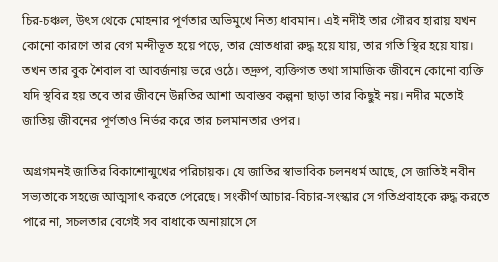চির-চঞ্চল, উৎস থেকে মোহনার পূর্ণতার অভিমুখে নিত্য ধাবমান। এই নদীই তার গৌরব হারায় যখন কোনো কারণে তার বেগ মন্দীভূত হয়ে পড়ে, তার স্রোতধারা রুদ্ধ হয়ে যায়, তার গতি স্থির হয়ে যায়। তখন তার বুক শৈবাল বা আবর্জনায় ভরে ওঠে। তদ্রুপ, ব্যক্তিগত তথা সামাজিক জীবনে কোনো ব্যক্তি যদি স্থবির হয় তবে তার জীবনে উন্নতির আশা অবাস্তব কল্পনা ছাড়া তার কিছুই নয়। নদীর মতোই জাতিয় জীবনের পূর্ণতাও নির্ভর করে তার চলমানতার ওপর।

অগ্রগমনই জাতির বিকাশোন্মুখের পরিচায়ক। যে জাতির স্বাভাবিক চলনধর্ম আছে, সে জাতিই নবীন সভ্যতাকে সহজে আত্মসাৎ করতে পেরেছে। সংকীর্ণ আচার-বিচার-সংস্কার সে গতিপ্রবাহকে রুদ্ধ করতে পারে না, সচলতার বেগেই সব বাধাকে অনায়াসে সে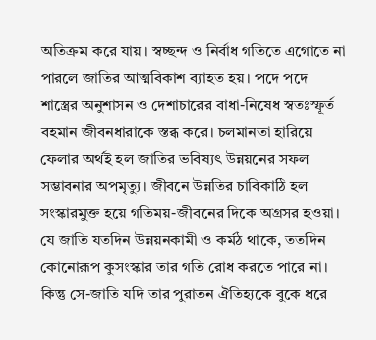অতিক্রম করে যায়। স্বচ্ছন্দ ও নির্বাধ গতিতে এগোতে না পারলে জাতির আত্মবিকাশ ব্যাহত হয়। পদে পদে শাস্ত্রের অনুশাসন ও দেশাচারের বাধা-নিষেধ স্বতঃস্ফূর্ত বহমান জীবনধারাকে স্তব্ধ করে। চলমানতা হারিয়ে ফেলার অর্থই হল জাতির ভবিষ্যৎ উন্নয়নের সফল সম্ভাবনার অপমৃত্যু। জীবনে উন্নতির চাবিকাঠি হল সংস্কারমুক্ত হয়ে গতিময়-জীবনের দিকে অগ্রসর হওয়া। যে জাতি যতদিন উন্নয়নকামী ও কর্মঠ থাকে, ততদিন কোনোরূপ কুসংস্কার তার গতি রোধ করতে পারে না। কিন্তু সে-জাতি যদি তার পুরাতন ঐতিহ্যকে বুকে ধরে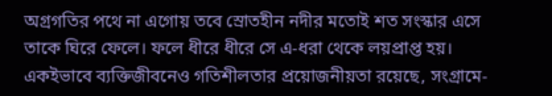অগ্রগতির পথে না এগোয় তবে স্রোতহীন নদীর মতোই শত সংস্কার এসে তাকে ঘিরে ফেলে। ফলে ধীরে ধীরে সে এ-ধরা থেকে লয়প্রাপ্ত হয়। একইভাবে ব্যক্তিজীবনেও গতিশীলতার প্রয়োজনীয়তা রয়েছে, সংগ্রামে-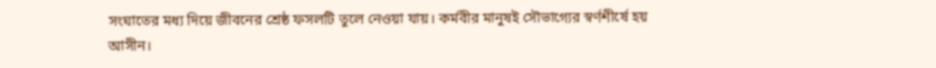সংঘাতের মধ্য দিয়ে জীবনের শ্রেষ্ঠ ফসলটি তুলে নেওয়া যায়। কর্মবীর মানুষই সৌভাগ্যের স্বর্ণশীর্ষে হয় আসীন।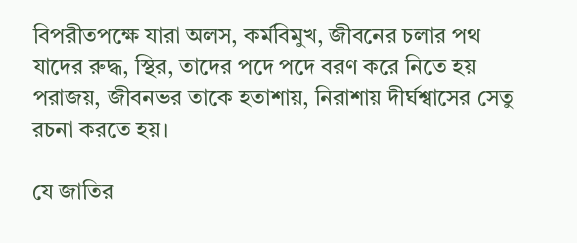বিপরীতপক্ষে যারা অলস, কর্মবিমুখ, জীবনের চলার পথ যাদের রুদ্ধ, স্থির, তাদের পদে পদে বরণ করে নিতে হয় পরাজয়, জীবনভর তাকে হতাশায়, নিরাশায় দীর্ঘশ্বাসের সেতু রচনা করতে হয়।

যে জাতির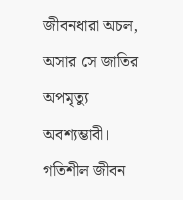জীবনধারা অচল, অসার সে জাতির অপমৃত্যু অবশ্যম্ভাবী। গতিশীল জীবন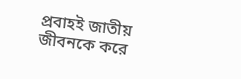প্রবাহই জাতীয় জীবনকে করে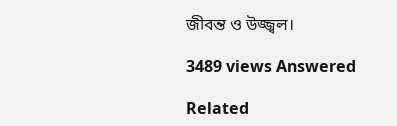জীবন্ত ও উজ্জ্বল।

3489 views Answered

Related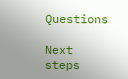Questions

Next steps